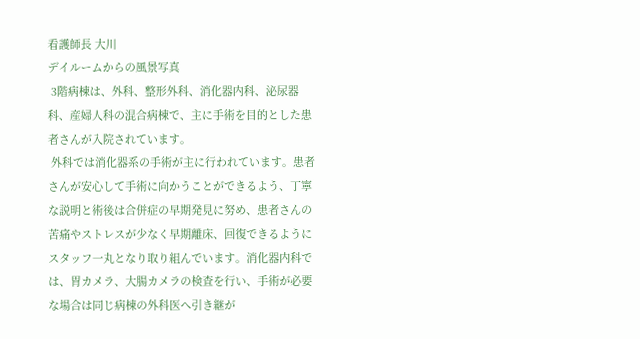看護師長 大川
デイルームからの風景写真
 3階病棟は、外科、整形外科、消化器内科、泌尿器科、産婦人科の混合病棟で、主に手術を目的とした患者さんが入院されています。
 外科では消化器系の手術が主に行われています。患者さんが安心して手術に向かうことができるよう、丁寧な説明と術後は合併症の早期発見に努め、患者さんの苦痛やストレスが少なく早期離床、回復できるようにスタッフ一丸となり取り組んでいます。消化器内科では、胃カメラ、大腸カメラの検査を行い、手術が必要な場合は同じ病棟の外科医へ引き継が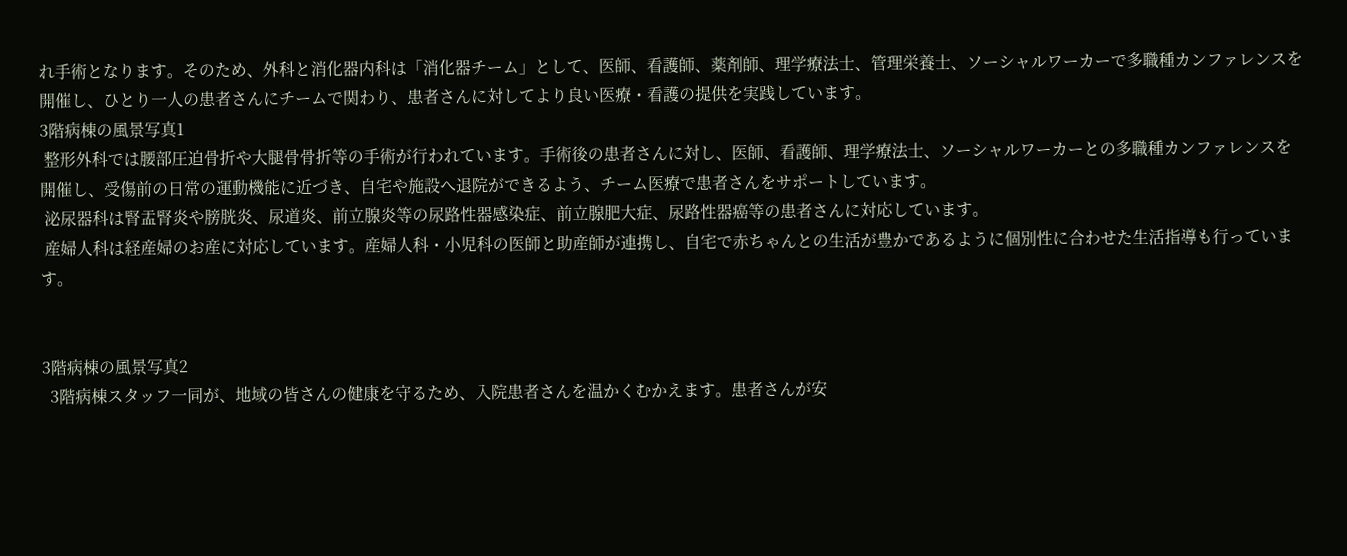れ手術となります。そのため、外科と消化器内科は「消化器チーム」として、医師、看護師、薬剤師、理学療法士、管理栄養士、ソーシャルワーカーで多職種カンファレンスを開催し、ひとり一人の患者さんにチームで関わり、患者さんに対してより良い医療・看護の提供を実践しています。
3階病棟の風景写真1
 整形外科では腰部圧迫骨折や大腿骨骨折等の手術が行われています。手術後の患者さんに対し、医師、看護師、理学療法士、ソーシャルワーカーとの多職種カンファレンスを開催し、受傷前の日常の運動機能に近づき、自宅や施設へ退院ができるよう、チーム医療で患者さんをサポートしています。
 泌尿器科は腎盂腎炎や膀胱炎、尿道炎、前立腺炎等の尿路性器感染症、前立腺肥大症、尿路性器癌等の患者さんに対応しています。
 産婦人科は経産婦のお産に対応しています。産婦人科・小児科の医師と助産師が連携し、自宅で赤ちゃんとの生活が豊かであるように個別性に合わせた生活指導も行っています。


3階病棟の風景写真2
  3階病棟スタッフ一同が、地域の皆さんの健康を守るため、入院患者さんを温かくむかえます。患者さんが安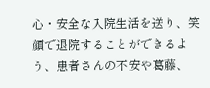心・安全な入院生活を送り、笑顔で退院することができるよう、患者さんの不安や葛藤、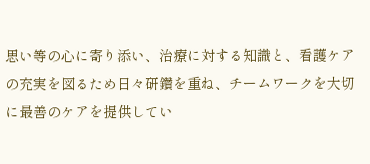思い等の心に寄り添い、治療に対する知識と、看護ケアの充実を図るため日々研鑽を重ね、チームワークを大切に最善のケアを提供してい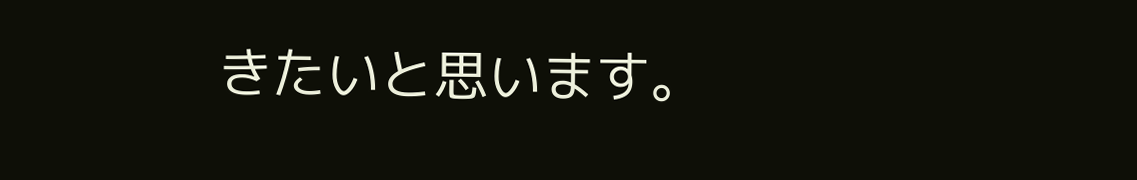きたいと思います。